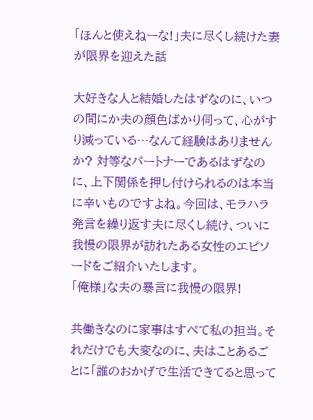「ほんと使えねーな!」夫に尽くし続けた妻が限界を迎えた話

大好きな人と結婚したはずなのに、いつの間にか夫の顔色ばかり伺って、心がすり減っている…なんて経験はありませんか? 対等なパートナーであるはずなのに、上下関係を押し付けられるのは本当に辛いものですよね。今回は、モラハラ発言を繰り返す夫に尽くし続け、ついに我慢の限界が訪れたある女性のエピソードをご紹介いたします。
「俺様」な夫の暴言に我慢の限界!

共働きなのに家事はすべて私の担当。それだけでも大変なのに、夫はことあるごとに「誰のおかげで生活できてると思って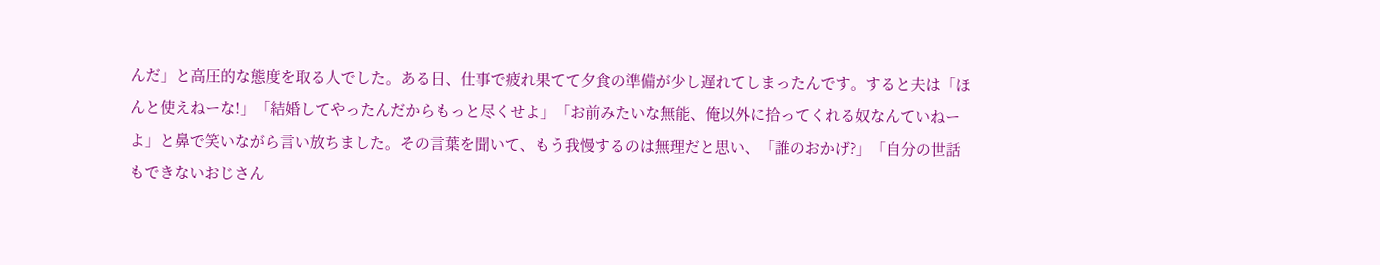んだ」と高圧的な態度を取る人でした。ある日、仕事で疲れ果てて夕食の準備が少し遅れてしまったんです。すると夫は「ほんと使えねーな!」「結婚してやったんだからもっと尽くせよ」「お前みたいな無能、俺以外に拾ってくれる奴なんていねーよ」と鼻で笑いながら言い放ちました。その言葉を聞いて、もう我慢するのは無理だと思い、「誰のおかげ?」「自分の世話もできないおじさん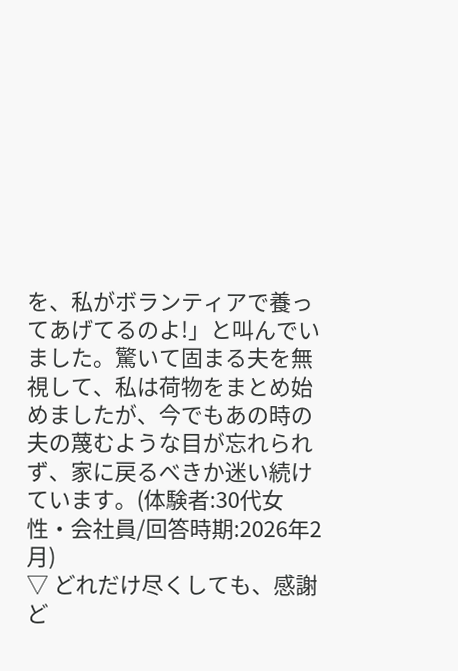を、私がボランティアで養ってあげてるのよ!」と叫んでいました。驚いて固まる夫を無視して、私は荷物をまとめ始めましたが、今でもあの時の夫の蔑むような目が忘れられず、家に戻るべきか迷い続けています。(体験者:30代女性・会社員/回答時期:2026年2月)
▽ どれだけ尽くしても、感謝ど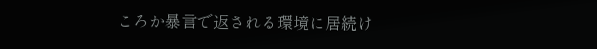ころか暴言で返される環境に居続け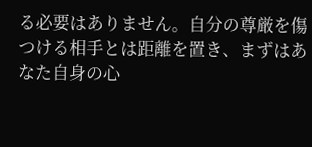る必要はありません。自分の尊厳を傷つける相手とは距離を置き、まずはあなた自身の心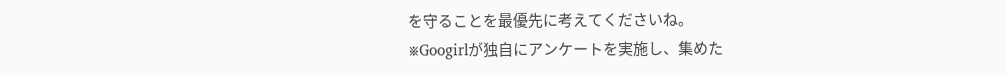を守ることを最優先に考えてくださいね。
※Googirlが独自にアンケートを実施し、集めた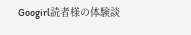Googirl読者様の体験談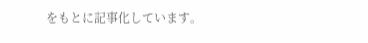をもとに記事化しています。